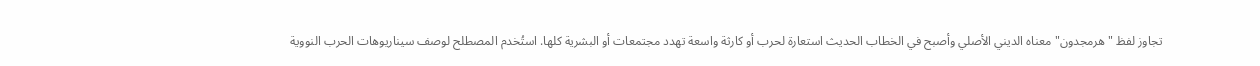تجاوز لفظ "هرمجدون" معناه الديني الأصلي وأصبح في الخطاب الحديث استعارة لحرب أو كارثة واسعة تهدد مجتمعات أو البشرية كلها. استُخدم المصطلح لوصف سيناريوهات الحرب النووية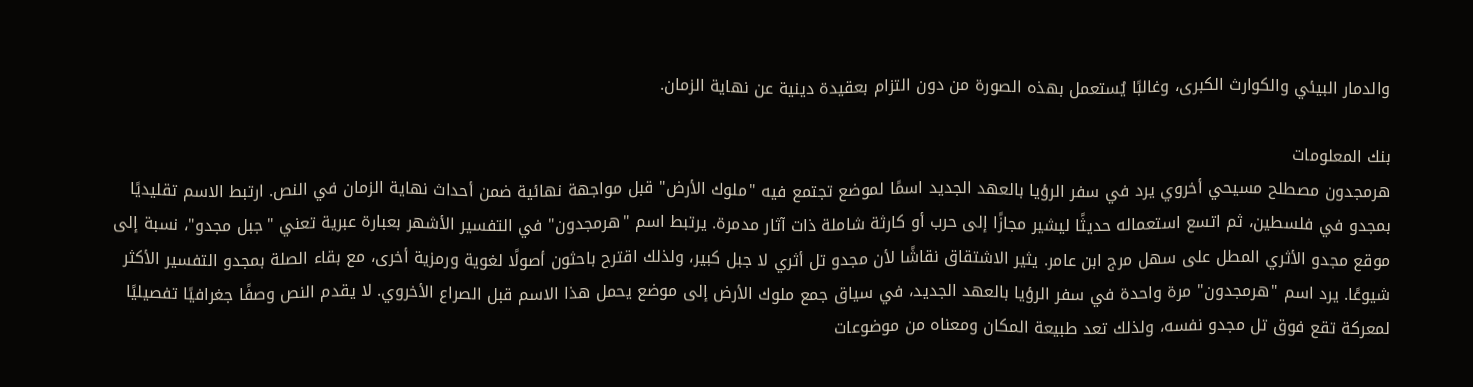والدمار البيئي والكوارث الكبرى، وغالبًا يُستعمل بهذه الصورة من دون التزام بعقيدة دينية عن نهاية الزمان.

بنك المعلومات
هرمجدون مصطلح مسيحي أخروي يرد في سفر الرؤيا بالعهد الجديد اسمًا لموضع تجتمع فيه "ملوك الأرض" قبل مواجهة نهائية ضمن أحداث نهاية الزمان في النص. ارتبط الاسم تقليديًا بمجدو في فلسطين، ثم اتسع استعماله حديثًا ليشير مجازًا إلى حرب أو كارثة شاملة ذات آثار مدمرة. يرتبط اسم "هرمجدون" في التفسير الأشهر بعبارة عبرية تعني "جبل مجدو"، نسبة إلى موقع مجدو الأثري المطل على سهل مرج ابن عامر. يثير الاشتقاق نقاشًا لأن مجدو تل أثري لا جبل كبير، ولذلك اقترح باحثون أصولًا لغوية ورمزية أخرى، مع بقاء الصلة بمجدو التفسير الأكثر شيوعًا. يرد اسم "هرمجدون" مرة واحدة في سفر الرؤيا بالعهد الجديد، في سياق جمع ملوك الأرض إلى موضع يحمل هذا الاسم قبل الصراع الأخروي. لا يقدم النص وصفًا جغرافيًا تفصيليًا لمعركة تقع فوق تل مجدو نفسه، ولذلك تعد طبيعة المكان ومعناه من موضوعات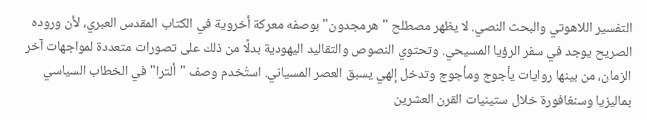التفسير اللاهوتي والبحث النصي. لا يظهر مصطلح "هرمجدون" بوصفه معركة أخروية في الكتاب المقدس العبري، لأن وروده الصريح يوجد في سفر الرؤيا المسيحي. وتحتوي النصوص والتقاليد اليهودية بدلًا من ذلك على تصورات متعددة لمواجهات آخر الزمان، من بينها روايات يأجوج ومأجوج وتدخل إلهي يسبق العصر المسياني. استُخدم وصف "ألترا" في الخطاب السياسي بماليزيا وسنغافورة خلال ستينيات القرن العشرين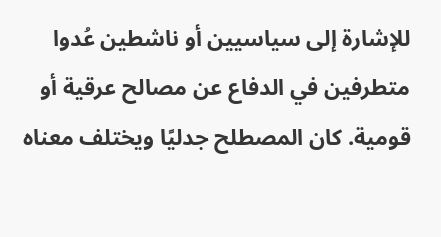للإشارة إلى سياسيين أو ناشطين عُدوا متطرفين في الدفاع عن مصالح عرقية أو قومية. كان المصطلح جدليًا ويختلف معناه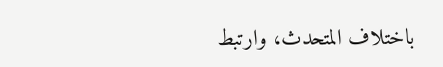باختلاف المتحدث، وارتبط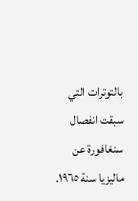بالتوترات التي سبقت انفصال سنغافورة عن ماليزيا سنة ١٩٦٥.